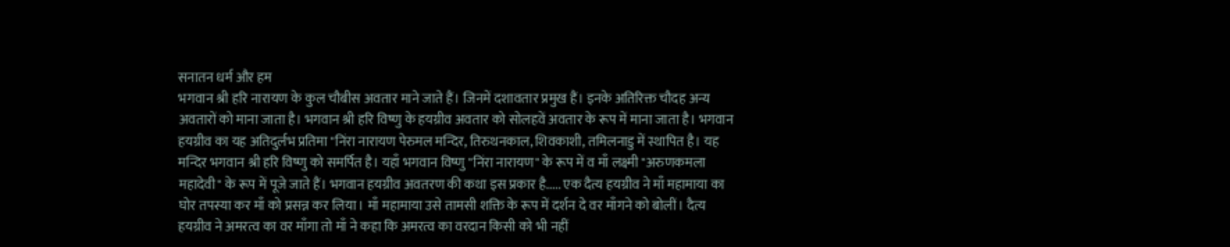सनातन धर्म और हम
भगवान श्री हरि नारायण के कुल चौबीस अवतार माने जाते हैं। जिनमें दशावतार प्रमुख हैं। इनके अतिरिक्त चौदह अन्य अवतारों को माना जाता है। भगवान श्री हरि विष्णु के हयग्रीव अवतार को सोलहवें अवतार के रूप में माना जाता है। भगवान हयग्रीव का यह अतिदुर्लभ प्रतिमा "निंरा नारायण पेरुमल मन्दिर, तिरुथनकाल, शिवकाशी, तमिलनाडु में स्थापित है। यह मन्दिर भगवान श्री हरि विष्णु को समर्पित है। यहाँ भगवान विष्णु "निंरा नारायण" के रूप में व माँ लक्ष्मी "अरुणकमला महादेवी" के रूप में पूजे जाते हैं। भगवान हयग्रीव अवतरण की कथा इस प्रकार है..... एक दैत्य हयग्रीव ने माँ महामाया का घोर तपस्या कर माँ को प्रसन्न कर लिया। माँ महामाया उसे तामसी शक्ति के रूप में दर्शन दे वर माँगने को बोलीं। दैत्य हयग्रीव ने अमरत्व का वर माँगा तो माँ ने कहा कि अमरत्व का वरदान किसी को भी नहीं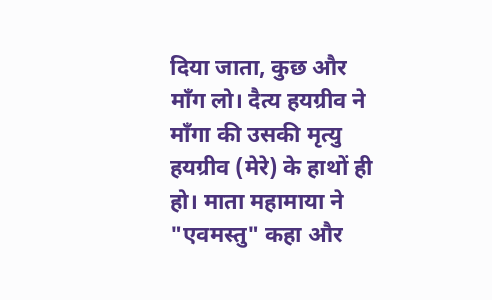दिया जाता, कुछ और माँग लो। दैत्य हयग्रीव ने माँगा की उसकी मृत्यु हयग्रीव (मेरे) के हाथों ही हो। माता महामाया ने "एवमस्तु" कहा और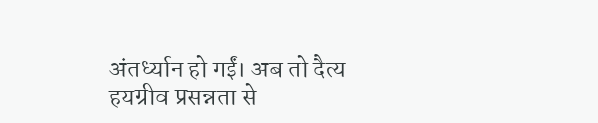अंतर्ध्यान हो गईं। अब तो दैत्य हयग्रीव प्रसन्नता से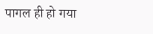पागल ही हो गया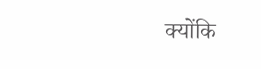क्योंकि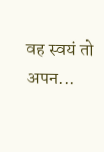वह स्वयं तो अपन...